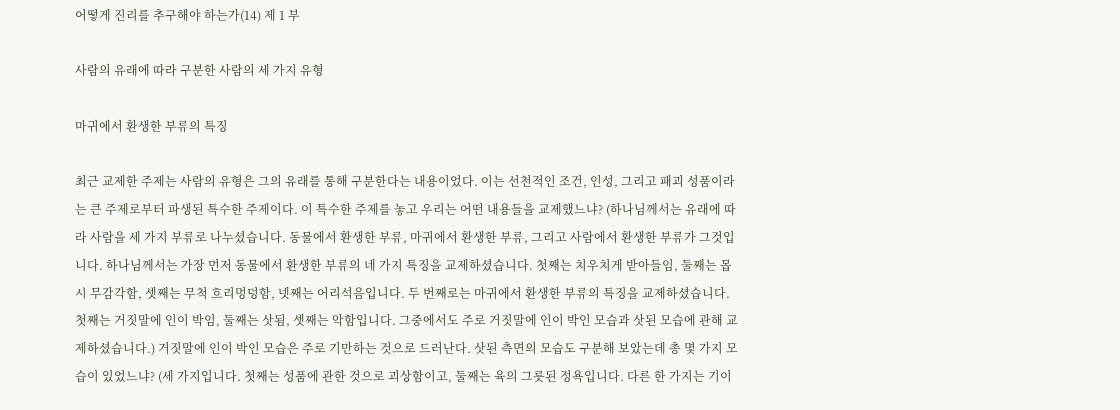어떻게 진리를 추구해야 하는가(14) 제 1 부

사람의 유래에 따라 구분한 사람의 세 가지 유형

마귀에서 환생한 부류의 특징

최근 교제한 주제는 사람의 유형은 그의 유래를 통해 구분한다는 내용이었다. 이는 선천적인 조건, 인성, 그리고 패괴 성품이라는 큰 주제로부터 파생된 특수한 주제이다. 이 특수한 주제를 놓고 우리는 어떤 내용들을 교제했느냐? (하나님께서는 유래에 따라 사람을 세 가지 부류로 나누셨습니다. 동물에서 환생한 부류, 마귀에서 환생한 부류, 그리고 사람에서 환생한 부류가 그것입니다. 하나님께서는 가장 먼저 동물에서 환생한 부류의 네 가지 특징을 교제하셨습니다. 첫째는 치우치게 받아들임, 둘째는 몹시 무감각함, 셋째는 무척 흐리멍덩함, 넷째는 어리석음입니다. 두 번째로는 마귀에서 환생한 부류의 특징을 교제하셨습니다. 첫째는 거짓말에 인이 박임, 둘째는 삿됨, 셋째는 악함입니다. 그중에서도 주로 거짓말에 인이 박인 모습과 삿된 모습에 관해 교제하셨습니다.) 거짓말에 인이 박인 모습은 주로 기만하는 것으로 드러난다. 삿된 측면의 모습도 구분해 보았는데 총 몇 가지 모습이 있었느냐? (세 가지입니다. 첫째는 성품에 관한 것으로 괴상함이고, 둘째는 육의 그릇된 정욕입니다. 다른 한 가지는 기이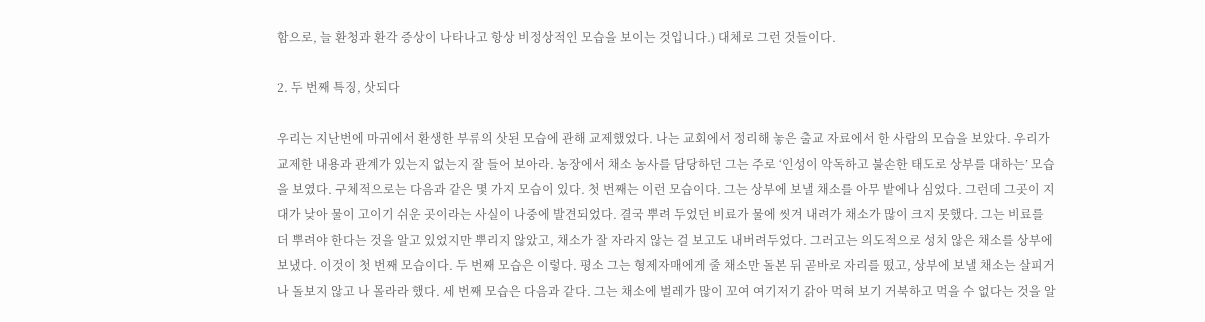함으로, 늘 환청과 환각 증상이 나타나고 항상 비정상적인 모습을 보이는 것입니다.) 대체로 그런 것들이다.

2. 두 번째 특징, 삿되다

우리는 지난번에 마귀에서 환생한 부류의 삿된 모습에 관해 교제했었다. 나는 교회에서 정리해 놓은 출교 자료에서 한 사람의 모습을 보았다. 우리가 교제한 내용과 관계가 있는지 없는지 잘 들어 보아라. 농장에서 채소 농사를 담당하던 그는 주로 ‘인성이 악독하고 불손한 태도로 상부를 대하는’ 모습을 보였다. 구체적으로는 다음과 같은 몇 가지 모습이 있다. 첫 번째는 이런 모습이다. 그는 상부에 보낼 채소를 아무 밭에나 심었다. 그런데 그곳이 지대가 낮아 물이 고이기 쉬운 곳이라는 사실이 나중에 발견되었다. 결국 뿌려 두었던 비료가 물에 씻겨 내려가 채소가 많이 크지 못했다. 그는 비료를 더 뿌려야 한다는 것을 알고 있었지만 뿌리지 않았고, 채소가 잘 자라지 않는 걸 보고도 내버려두었다. 그러고는 의도적으로 성치 않은 채소를 상부에 보냈다. 이것이 첫 번째 모습이다. 두 번째 모습은 이렇다. 평소 그는 형제자매에게 줄 채소만 돌본 뒤 곧바로 자리를 떴고, 상부에 보낼 채소는 살피거나 돌보지 않고 나 몰라라 했다. 세 번째 모습은 다음과 같다. 그는 채소에 벌레가 많이 꼬여 여기저기 갉아 먹혀 보기 거북하고 먹을 수 없다는 것을 알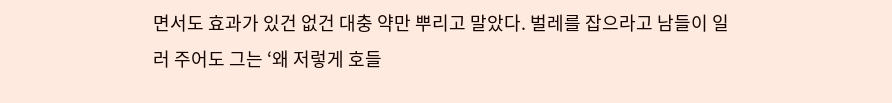면서도 효과가 있건 없건 대충 약만 뿌리고 말았다. 벌레를 잡으라고 남들이 일러 주어도 그는 ‘왜 저렇게 호들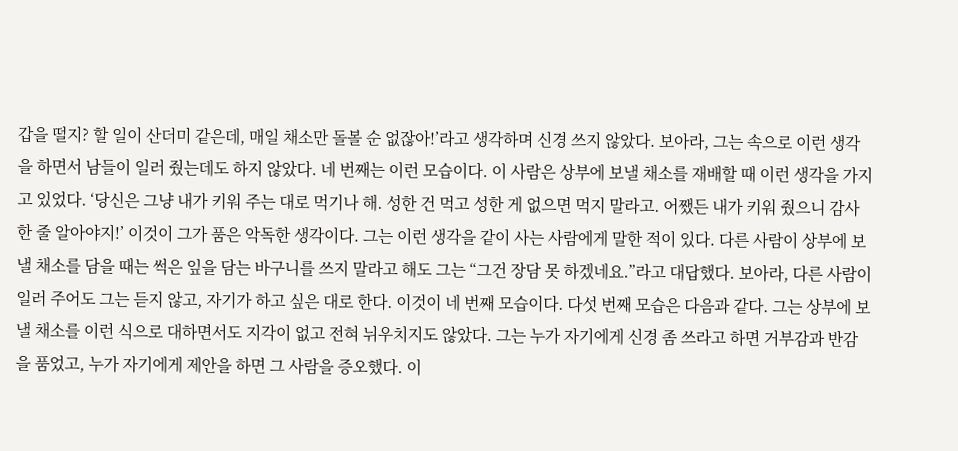갑을 떨지? 할 일이 산더미 같은데, 매일 채소만 돌볼 순 없잖아!’라고 생각하며 신경 쓰지 않았다. 보아라, 그는 속으로 이런 생각을 하면서 남들이 일러 줬는데도 하지 않았다. 네 번째는 이런 모습이다. 이 사람은 상부에 보낼 채소를 재배할 때 이런 생각을 가지고 있었다. ‘당신은 그냥 내가 키워 주는 대로 먹기나 해. 성한 건 먹고 성한 게 없으면 먹지 말라고. 어쨌든 내가 키워 줬으니 감사한 줄 알아야지!’ 이것이 그가 품은 악독한 생각이다. 그는 이런 생각을 같이 사는 사람에게 말한 적이 있다. 다른 사람이 상부에 보낼 채소를 담을 때는 썩은 잎을 담는 바구니를 쓰지 말라고 해도 그는 “그건 장담 못 하겠네요.”라고 대답했다. 보아라, 다른 사람이 일러 주어도 그는 듣지 않고, 자기가 하고 싶은 대로 한다. 이것이 네 번째 모습이다. 다섯 번째 모습은 다음과 같다. 그는 상부에 보낼 채소를 이런 식으로 대하면서도 지각이 없고 전혀 뉘우치지도 않았다. 그는 누가 자기에게 신경 좀 쓰라고 하면 거부감과 반감을 품었고, 누가 자기에게 제안을 하면 그 사람을 증오했다. 이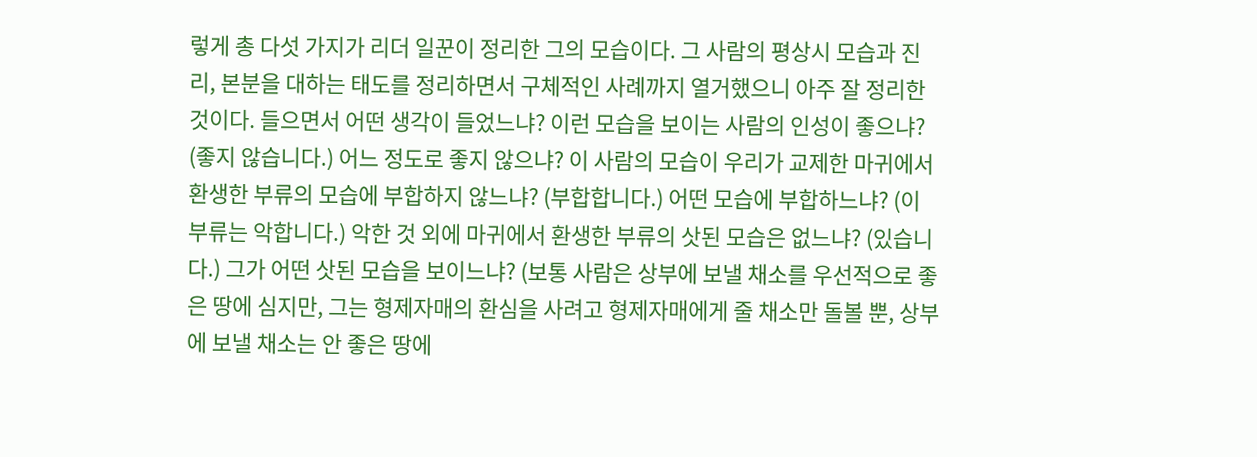렇게 총 다섯 가지가 리더 일꾼이 정리한 그의 모습이다. 그 사람의 평상시 모습과 진리, 본분을 대하는 태도를 정리하면서 구체적인 사례까지 열거했으니 아주 잘 정리한 것이다. 들으면서 어떤 생각이 들었느냐? 이런 모습을 보이는 사람의 인성이 좋으냐? (좋지 않습니다.) 어느 정도로 좋지 않으냐? 이 사람의 모습이 우리가 교제한 마귀에서 환생한 부류의 모습에 부합하지 않느냐? (부합합니다.) 어떤 모습에 부합하느냐? (이 부류는 악합니다.) 악한 것 외에 마귀에서 환생한 부류의 삿된 모습은 없느냐? (있습니다.) 그가 어떤 삿된 모습을 보이느냐? (보통 사람은 상부에 보낼 채소를 우선적으로 좋은 땅에 심지만, 그는 형제자매의 환심을 사려고 형제자매에게 줄 채소만 돌볼 뿐, 상부에 보낼 채소는 안 좋은 땅에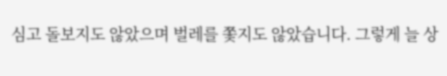심고 돌보지도 않았으며 벌레를 쫓지도 않았습니다. 그렇게 늘 상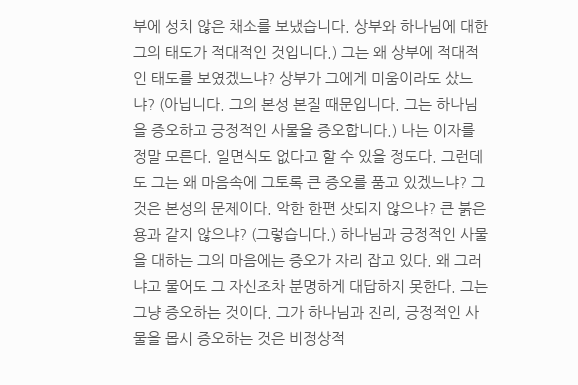부에 성치 않은 채소를 보냈습니다. 상부와 하나님에 대한 그의 태도가 적대적인 것입니다.) 그는 왜 상부에 적대적인 태도를 보였겠느냐? 상부가 그에게 미움이라도 샀느냐? (아닙니다. 그의 본성 본질 때문입니다. 그는 하나님을 증오하고 긍정적인 사물을 증오합니다.) 나는 이자를 정말 모른다. 일면식도 없다고 할 수 있을 정도다. 그런데도 그는 왜 마음속에 그토록 큰 증오를 품고 있겠느냐? 그것은 본성의 문제이다. 악한 한편 삿되지 않으냐? 큰 붉은 용과 같지 않으냐? (그렇습니다.) 하나님과 긍정적인 사물을 대하는 그의 마음에는 증오가 자리 잡고 있다. 왜 그러냐고 물어도 그 자신조차 분명하게 대답하지 못한다. 그는 그냥 증오하는 것이다. 그가 하나님과 진리, 긍정적인 사물을 몹시 증오하는 것은 비정상적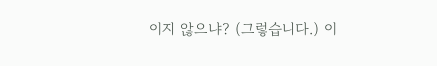이지 않으냐? (그렇습니다.) 이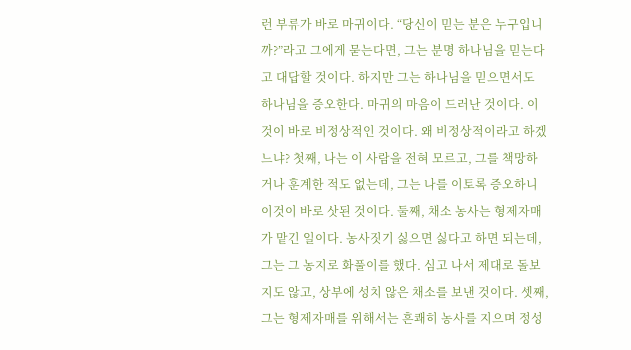런 부류가 바로 마귀이다. “당신이 믿는 분은 누구입니까?”라고 그에게 묻는다면, 그는 분명 하나님을 믿는다고 대답할 것이다. 하지만 그는 하나님을 믿으면서도 하나님을 증오한다. 마귀의 마음이 드러난 것이다. 이것이 바로 비정상적인 것이다. 왜 비정상적이라고 하겠느냐? 첫째, 나는 이 사람을 전혀 모르고, 그를 책망하거나 훈계한 적도 없는데, 그는 나를 이토록 증오하니 이것이 바로 삿된 것이다. 둘째, 채소 농사는 형제자매가 맡긴 일이다. 농사짓기 싫으면 싫다고 하면 되는데, 그는 그 농지로 화풀이를 했다. 심고 나서 제대로 돌보지도 않고, 상부에 성치 않은 채소를 보낸 것이다. 셋째, 그는 형제자매를 위해서는 흔쾌히 농사를 지으며 정성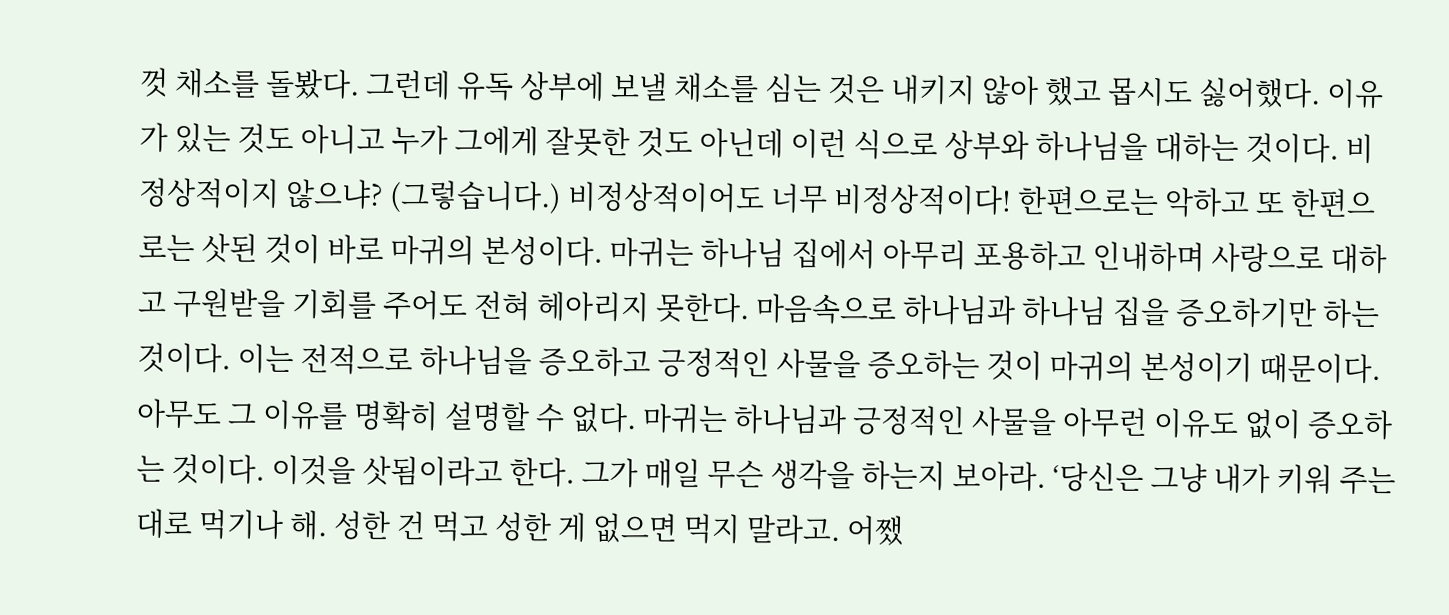껏 채소를 돌봤다. 그런데 유독 상부에 보낼 채소를 심는 것은 내키지 않아 했고 몹시도 싫어했다. 이유가 있는 것도 아니고 누가 그에게 잘못한 것도 아닌데 이런 식으로 상부와 하나님을 대하는 것이다. 비정상적이지 않으냐? (그렇습니다.) 비정상적이어도 너무 비정상적이다! 한편으로는 악하고 또 한편으로는 삿된 것이 바로 마귀의 본성이다. 마귀는 하나님 집에서 아무리 포용하고 인내하며 사랑으로 대하고 구원받을 기회를 주어도 전혀 헤아리지 못한다. 마음속으로 하나님과 하나님 집을 증오하기만 하는 것이다. 이는 전적으로 하나님을 증오하고 긍정적인 사물을 증오하는 것이 마귀의 본성이기 때문이다. 아무도 그 이유를 명확히 설명할 수 없다. 마귀는 하나님과 긍정적인 사물을 아무런 이유도 없이 증오하는 것이다. 이것을 삿됨이라고 한다. 그가 매일 무슨 생각을 하는지 보아라. ‘당신은 그냥 내가 키워 주는 대로 먹기나 해. 성한 건 먹고 성한 게 없으면 먹지 말라고. 어쨌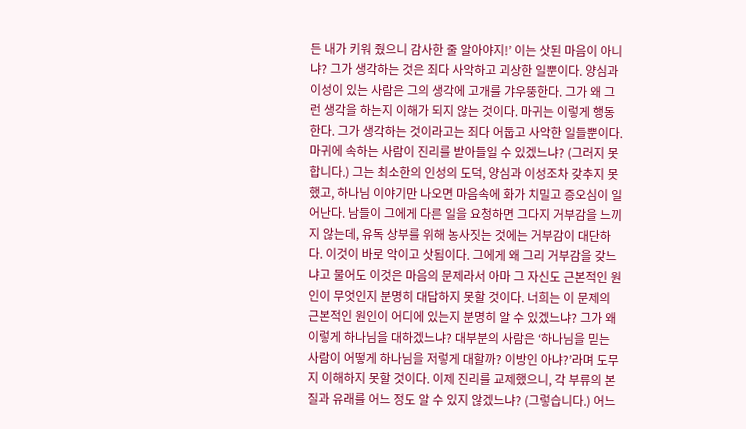든 내가 키워 줬으니 감사한 줄 알아야지!’ 이는 삿된 마음이 아니냐? 그가 생각하는 것은 죄다 사악하고 괴상한 일뿐이다. 양심과 이성이 있는 사람은 그의 생각에 고개를 갸우뚱한다. 그가 왜 그런 생각을 하는지 이해가 되지 않는 것이다. 마귀는 이렇게 행동한다. 그가 생각하는 것이라고는 죄다 어둡고 사악한 일들뿐이다. 마귀에 속하는 사람이 진리를 받아들일 수 있겠느냐? (그러지 못합니다.) 그는 최소한의 인성의 도덕, 양심과 이성조차 갖추지 못했고, 하나님 이야기만 나오면 마음속에 화가 치밀고 증오심이 일어난다. 남들이 그에게 다른 일을 요청하면 그다지 거부감을 느끼지 않는데, 유독 상부를 위해 농사짓는 것에는 거부감이 대단하다. 이것이 바로 악이고 삿됨이다. 그에게 왜 그리 거부감을 갖느냐고 물어도 이것은 마음의 문제라서 아마 그 자신도 근본적인 원인이 무엇인지 분명히 대답하지 못할 것이다. 너희는 이 문제의 근본적인 원인이 어디에 있는지 분명히 알 수 있겠느냐? 그가 왜 이렇게 하나님을 대하겠느냐? 대부분의 사람은 ‘하나님을 믿는 사람이 어떻게 하나님을 저렇게 대할까? 이방인 아냐?’라며 도무지 이해하지 못할 것이다. 이제 진리를 교제했으니, 각 부류의 본질과 유래를 어느 정도 알 수 있지 않겠느냐? (그렇습니다.) 어느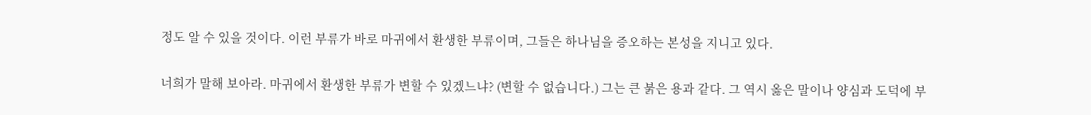정도 알 수 있을 것이다. 이런 부류가 바로 마귀에서 환생한 부류이며, 그들은 하나님을 증오하는 본성을 지니고 있다.

너희가 말해 보아라. 마귀에서 환생한 부류가 변할 수 있겠느냐? (변할 수 없습니다.) 그는 큰 붉은 용과 같다. 그 역시 옳은 말이나 양심과 도덕에 부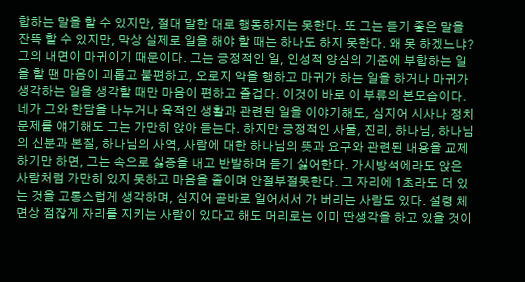합하는 말을 할 수 있지만, 절대 말한 대로 행동하지는 못한다. 또 그는 듣기 좋은 말을 잔뜩 할 수 있지만, 막상 실제로 일을 해야 할 때는 하나도 하지 못한다. 왜 못 하겠느냐? 그의 내면이 마귀이기 때문이다. 그는 긍정적인 일, 인성적 양심의 기준에 부합하는 일을 할 땐 마음이 괴롭고 불편하고, 오로지 악을 행하고 마귀가 하는 일을 하거나 마귀가 생각하는 일을 생각할 때만 마음이 편하고 즐겁다. 이것이 바로 이 부류의 본모습이다. 네가 그와 한담을 나누거나 육적인 생활과 관련된 일을 이야기해도, 심지어 시사나 정치 문제를 얘기해도 그는 가만히 앉아 듣는다. 하지만 긍정적인 사물, 진리, 하나님, 하나님의 신분과 본질, 하나님의 사역, 사람에 대한 하나님의 뜻과 요구와 관련된 내용을 교제하기만 하면, 그는 속으로 싫증을 내고 반발하며 듣기 싫어한다. 가시방석에라도 앉은 사람처럼 가만히 있지 못하고 마음을 졸이며 안절부절못한다. 그 자리에 1초라도 더 있는 것을 고통스럽게 생각하며, 심지어 곧바로 일어서서 가 버리는 사람도 있다. 설령 체면상 점잖게 자리를 지키는 사람이 있다고 해도 머리로는 이미 딴생각을 하고 있을 것이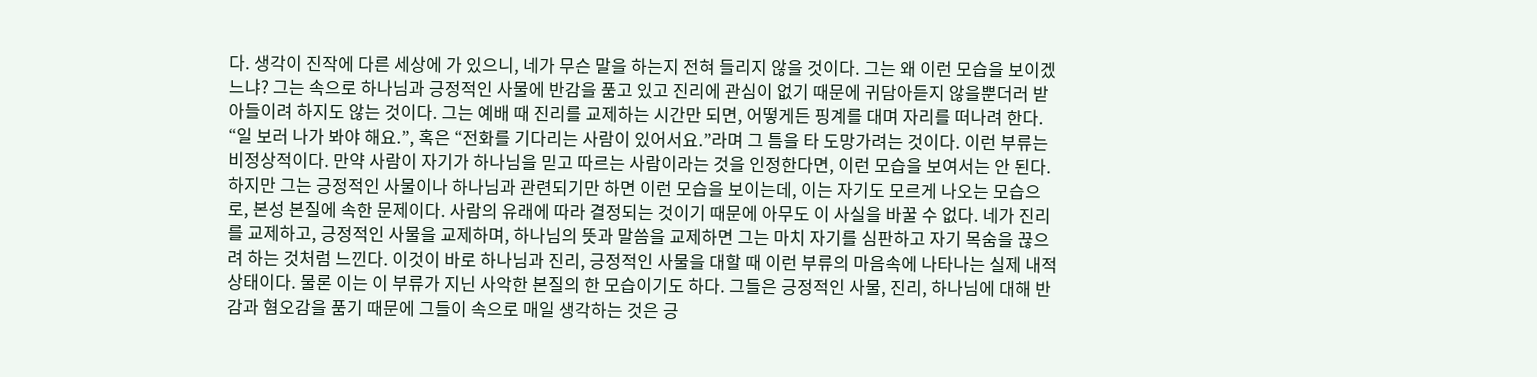다. 생각이 진작에 다른 세상에 가 있으니, 네가 무슨 말을 하는지 전혀 들리지 않을 것이다. 그는 왜 이런 모습을 보이겠느냐? 그는 속으로 하나님과 긍정적인 사물에 반감을 품고 있고 진리에 관심이 없기 때문에 귀담아듣지 않을뿐더러 받아들이려 하지도 않는 것이다. 그는 예배 때 진리를 교제하는 시간만 되면, 어떻게든 핑계를 대며 자리를 떠나려 한다. “일 보러 나가 봐야 해요.”, 혹은 “전화를 기다리는 사람이 있어서요.”라며 그 틈을 타 도망가려는 것이다. 이런 부류는 비정상적이다. 만약 사람이 자기가 하나님을 믿고 따르는 사람이라는 것을 인정한다면, 이런 모습을 보여서는 안 된다. 하지만 그는 긍정적인 사물이나 하나님과 관련되기만 하면 이런 모습을 보이는데, 이는 자기도 모르게 나오는 모습으로, 본성 본질에 속한 문제이다. 사람의 유래에 따라 결정되는 것이기 때문에 아무도 이 사실을 바꿀 수 없다. 네가 진리를 교제하고, 긍정적인 사물을 교제하며, 하나님의 뜻과 말씀을 교제하면 그는 마치 자기를 심판하고 자기 목숨을 끊으려 하는 것처럼 느낀다. 이것이 바로 하나님과 진리, 긍정적인 사물을 대할 때 이런 부류의 마음속에 나타나는 실제 내적 상태이다. 물론 이는 이 부류가 지닌 사악한 본질의 한 모습이기도 하다. 그들은 긍정적인 사물, 진리, 하나님에 대해 반감과 혐오감을 품기 때문에 그들이 속으로 매일 생각하는 것은 긍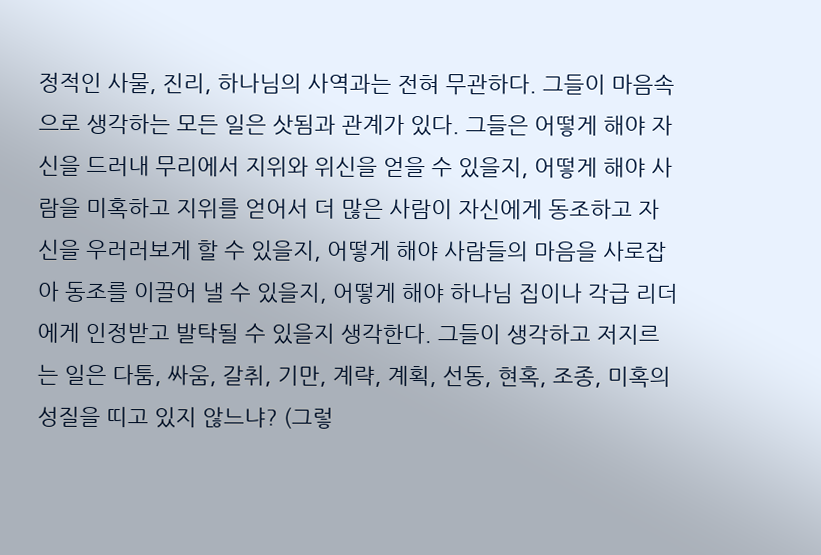정적인 사물, 진리, 하나님의 사역과는 전혀 무관하다. 그들이 마음속으로 생각하는 모든 일은 삿됨과 관계가 있다. 그들은 어떻게 해야 자신을 드러내 무리에서 지위와 위신을 얻을 수 있을지, 어떻게 해야 사람을 미혹하고 지위를 얻어서 더 많은 사람이 자신에게 동조하고 자신을 우러러보게 할 수 있을지, 어떻게 해야 사람들의 마음을 사로잡아 동조를 이끌어 낼 수 있을지, 어떻게 해야 하나님 집이나 각급 리더에게 인정받고 발탁될 수 있을지 생각한다. 그들이 생각하고 저지르는 일은 다툼, 싸움, 갈취, 기만, 계략, 계획, 선동, 현혹, 조종, 미혹의 성질을 띠고 있지 않느냐? (그렇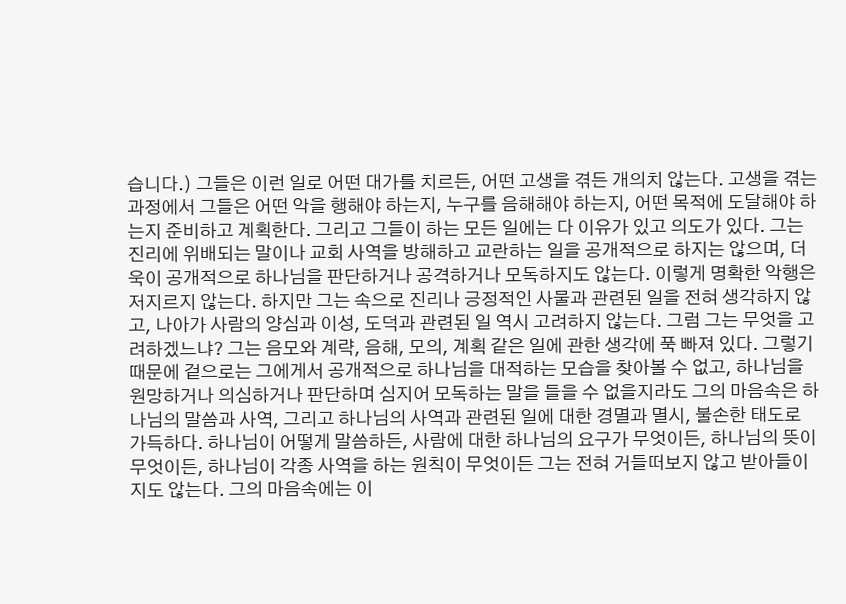습니다.) 그들은 이런 일로 어떤 대가를 치르든, 어떤 고생을 겪든 개의치 않는다. 고생을 겪는 과정에서 그들은 어떤 악을 행해야 하는지, 누구를 음해해야 하는지, 어떤 목적에 도달해야 하는지 준비하고 계획한다. 그리고 그들이 하는 모든 일에는 다 이유가 있고 의도가 있다. 그는 진리에 위배되는 말이나 교회 사역을 방해하고 교란하는 일을 공개적으로 하지는 않으며, 더욱이 공개적으로 하나님을 판단하거나 공격하거나 모독하지도 않는다. 이렇게 명확한 악행은 저지르지 않는다. 하지만 그는 속으로 진리나 긍정적인 사물과 관련된 일을 전혀 생각하지 않고, 나아가 사람의 양심과 이성, 도덕과 관련된 일 역시 고려하지 않는다. 그럼 그는 무엇을 고려하겠느냐? 그는 음모와 계략, 음해, 모의, 계획 같은 일에 관한 생각에 푹 빠져 있다. 그렇기 때문에 겉으로는 그에게서 공개적으로 하나님을 대적하는 모습을 찾아볼 수 없고, 하나님을 원망하거나 의심하거나 판단하며 심지어 모독하는 말을 들을 수 없을지라도 그의 마음속은 하나님의 말씀과 사역, 그리고 하나님의 사역과 관련된 일에 대한 경멸과 멸시, 불손한 태도로 가득하다. 하나님이 어떻게 말씀하든, 사람에 대한 하나님의 요구가 무엇이든, 하나님의 뜻이 무엇이든, 하나님이 각종 사역을 하는 원칙이 무엇이든 그는 전혀 거들떠보지 않고 받아들이지도 않는다. 그의 마음속에는 이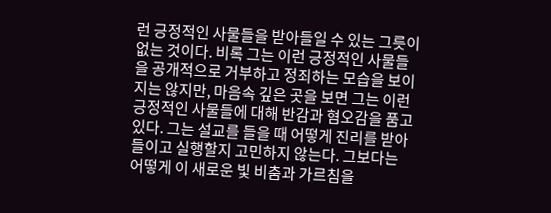런 긍정적인 사물들을 받아들일 수 있는 그릇이 없는 것이다. 비록 그는 이런 긍정적인 사물들을 공개적으로 거부하고 정죄하는 모습을 보이지는 않지만, 마음속 깊은 곳을 보면 그는 이런 긍정적인 사물들에 대해 반감과 혐오감을 품고 있다. 그는 설교를 들을 때 어떻게 진리를 받아들이고 실행할지 고민하지 않는다. 그보다는 어떻게 이 새로운 빛 비춤과 가르침을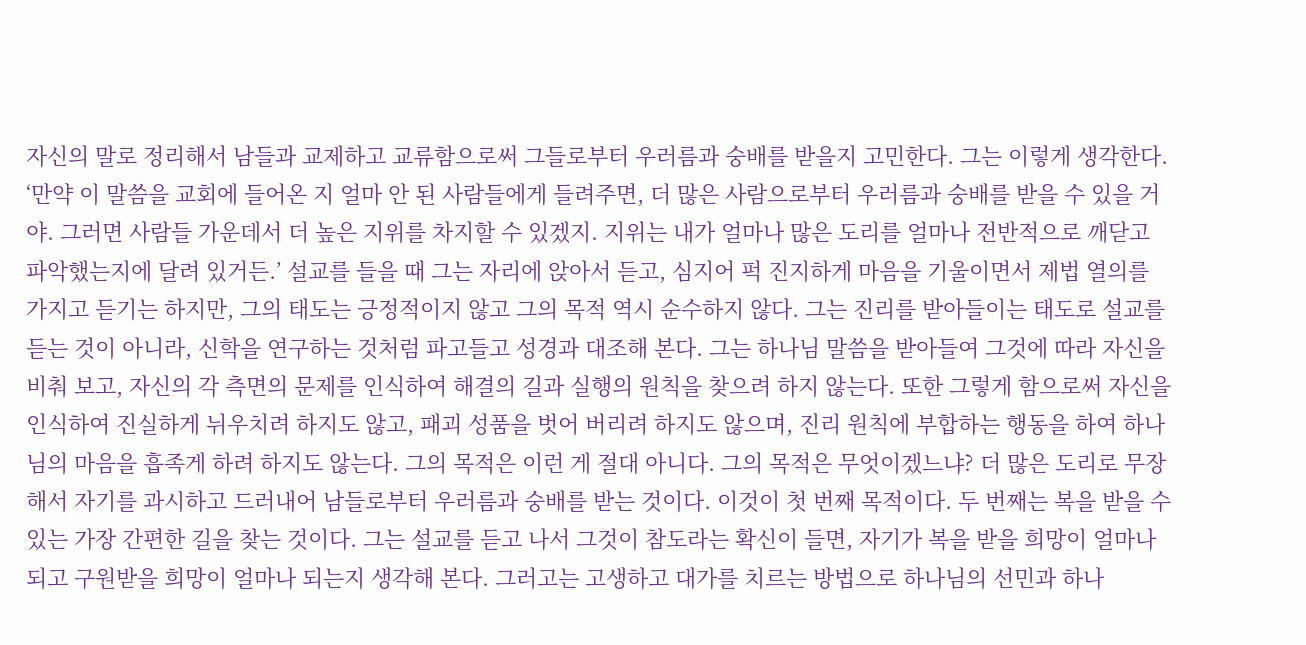자신의 말로 정리해서 남들과 교제하고 교류함으로써 그들로부터 우러름과 숭배를 받을지 고민한다. 그는 이렇게 생각한다. ‘만약 이 말씀을 교회에 들어온 지 얼마 안 된 사람들에게 들려주면, 더 많은 사람으로부터 우러름과 숭배를 받을 수 있을 거야. 그러면 사람들 가운데서 더 높은 지위를 차지할 수 있겠지. 지위는 내가 얼마나 많은 도리를 얼마나 전반적으로 깨닫고 파악했는지에 달려 있거든.’ 설교를 들을 때 그는 자리에 앉아서 듣고, 심지어 퍽 진지하게 마음을 기울이면서 제법 열의를 가지고 듣기는 하지만, 그의 태도는 긍정적이지 않고 그의 목적 역시 순수하지 않다. 그는 진리를 받아들이는 태도로 설교를 듣는 것이 아니라, 신학을 연구하는 것처럼 파고들고 성경과 대조해 본다. 그는 하나님 말씀을 받아들여 그것에 따라 자신을 비춰 보고, 자신의 각 측면의 문제를 인식하여 해결의 길과 실행의 원칙을 찾으려 하지 않는다. 또한 그렇게 함으로써 자신을 인식하여 진실하게 뉘우치려 하지도 않고, 패괴 성품을 벗어 버리려 하지도 않으며, 진리 원칙에 부합하는 행동을 하여 하나님의 마음을 흡족게 하려 하지도 않는다. 그의 목적은 이런 게 절대 아니다. 그의 목적은 무엇이겠느냐? 더 많은 도리로 무장해서 자기를 과시하고 드러내어 남들로부터 우러름과 숭배를 받는 것이다. 이것이 첫 번째 목적이다. 두 번째는 복을 받을 수 있는 가장 간편한 길을 찾는 것이다. 그는 설교를 듣고 나서 그것이 참도라는 확신이 들면, 자기가 복을 받을 희망이 얼마나 되고 구원받을 희망이 얼마나 되는지 생각해 본다. 그러고는 고생하고 대가를 치르는 방법으로 하나님의 선민과 하나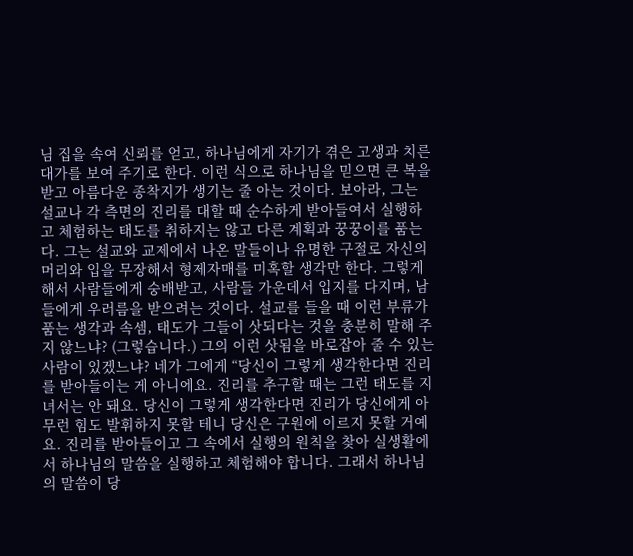님 집을 속여 신뢰를 얻고, 하나님에게 자기가 겪은 고생과 치른 대가를 보여 주기로 한다. 이런 식으로 하나님을 믿으면 큰 복을 받고 아름다운 종착지가 생기는 줄 아는 것이다. 보아라, 그는 설교나 각 측면의 진리를 대할 때 순수하게 받아들여서 실행하고 체험하는 태도를 취하지는 않고 다른 계획과 꿍꿍이를 품는다. 그는 설교와 교제에서 나온 말들이나 유명한 구절로 자신의 머리와 입을 무장해서 형제자매를 미혹할 생각만 한다. 그렇게 해서 사람들에게 숭배받고, 사람들 가운데서 입지를 다지며, 남들에게 우러름을 받으려는 것이다. 설교를 들을 때 이런 부류가 품는 생각과 속셈, 태도가 그들이 삿되다는 것을 충분히 말해 주지 않느냐? (그렇습니다.) 그의 이런 삿됨을 바로잡아 줄 수 있는 사람이 있겠느냐? 네가 그에게 “당신이 그렇게 생각한다면 진리를 받아들이는 게 아니에요. 진리를 추구할 때는 그런 태도를 지녀서는 안 돼요. 당신이 그렇게 생각한다면 진리가 당신에게 아무런 힘도 발휘하지 못할 테니 당신은 구원에 이르지 못할 거예요. 진리를 받아들이고 그 속에서 실행의 원칙을 찾아 실생활에서 하나님의 말씀을 실행하고 체험해야 합니다. 그래서 하나님의 말씀이 당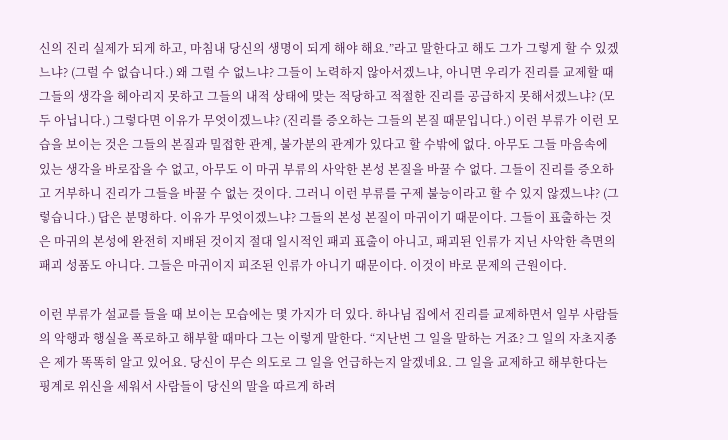신의 진리 실제가 되게 하고, 마침내 당신의 생명이 되게 해야 해요.”라고 말한다고 해도 그가 그렇게 할 수 있겠느냐? (그럴 수 없습니다.) 왜 그럴 수 없느냐? 그들이 노력하지 않아서겠느냐, 아니면 우리가 진리를 교제할 때 그들의 생각을 헤아리지 못하고 그들의 내적 상태에 맞는 적당하고 적절한 진리를 공급하지 못해서겠느냐? (모두 아닙니다.) 그렇다면 이유가 무엇이겠느냐? (진리를 증오하는 그들의 본질 때문입니다.) 이런 부류가 이런 모습을 보이는 것은 그들의 본질과 밀접한 관계, 불가분의 관계가 있다고 할 수밖에 없다. 아무도 그들 마음속에 있는 생각을 바로잡을 수 없고, 아무도 이 마귀 부류의 사악한 본성 본질을 바꿀 수 없다. 그들이 진리를 증오하고 거부하니 진리가 그들을 바꿀 수 없는 것이다. 그러니 이런 부류를 구제 불능이라고 할 수 있지 않겠느냐? (그렇습니다.) 답은 분명하다. 이유가 무엇이겠느냐? 그들의 본성 본질이 마귀이기 때문이다. 그들이 표출하는 것은 마귀의 본성에 완전히 지배된 것이지 절대 일시적인 패괴 표출이 아니고, 패괴된 인류가 지닌 사악한 측면의 패괴 성품도 아니다. 그들은 마귀이지 피조된 인류가 아니기 때문이다. 이것이 바로 문제의 근원이다.

이런 부류가 설교를 들을 때 보이는 모습에는 몇 가지가 더 있다. 하나님 집에서 진리를 교제하면서 일부 사람들의 악행과 행실을 폭로하고 해부할 때마다 그는 이렇게 말한다. “지난번 그 일을 말하는 거죠? 그 일의 자초지종은 제가 똑똑히 알고 있어요. 당신이 무슨 의도로 그 일을 언급하는지 알겠네요. 그 일을 교제하고 해부한다는 핑계로 위신을 세워서 사람들이 당신의 말을 따르게 하려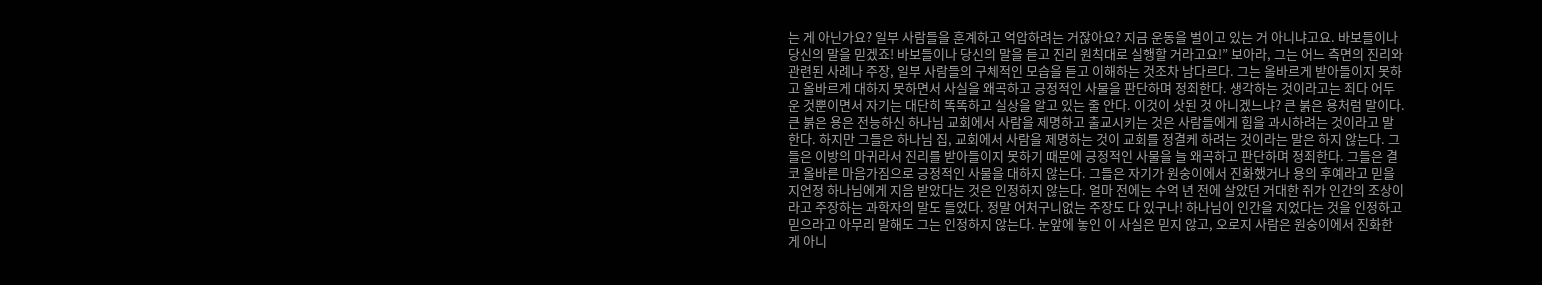는 게 아닌가요? 일부 사람들을 훈계하고 억압하려는 거잖아요? 지금 운동을 벌이고 있는 거 아니냐고요. 바보들이나 당신의 말을 믿겠죠! 바보들이나 당신의 말을 듣고 진리 원칙대로 실행할 거라고요!” 보아라, 그는 어느 측면의 진리와 관련된 사례나 주장, 일부 사람들의 구체적인 모습을 듣고 이해하는 것조차 남다르다. 그는 올바르게 받아들이지 못하고 올바르게 대하지 못하면서 사실을 왜곡하고 긍정적인 사물을 판단하며 정죄한다. 생각하는 것이라고는 죄다 어두운 것뿐이면서 자기는 대단히 똑똑하고 실상을 알고 있는 줄 안다. 이것이 삿된 것 아니겠느냐? 큰 붉은 용처럼 말이다. 큰 붉은 용은 전능하신 하나님 교회에서 사람을 제명하고 출교시키는 것은 사람들에게 힘을 과시하려는 것이라고 말한다. 하지만 그들은 하나님 집, 교회에서 사람을 제명하는 것이 교회를 정결케 하려는 것이라는 말은 하지 않는다. 그들은 이방의 마귀라서 진리를 받아들이지 못하기 때문에 긍정적인 사물을 늘 왜곡하고 판단하며 정죄한다. 그들은 결코 올바른 마음가짐으로 긍정적인 사물을 대하지 않는다. 그들은 자기가 원숭이에서 진화했거나 용의 후예라고 믿을지언정 하나님에게 지음 받았다는 것은 인정하지 않는다. 얼마 전에는 수억 년 전에 살았던 거대한 쥐가 인간의 조상이라고 주장하는 과학자의 말도 들었다. 정말 어처구니없는 주장도 다 있구나! 하나님이 인간을 지었다는 것을 인정하고 믿으라고 아무리 말해도 그는 인정하지 않는다. 눈앞에 놓인 이 사실은 믿지 않고, 오로지 사람은 원숭이에서 진화한 게 아니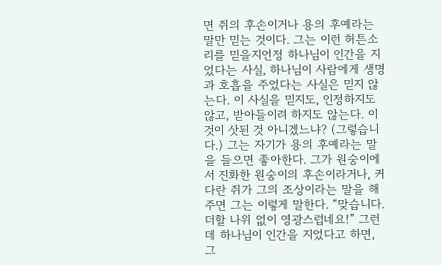면 쥐의 후손이거나 용의 후예라는 말만 믿는 것이다. 그는 이런 허튼소리를 믿을지언정 하나님이 인간을 지었다는 사실, 하나님이 사람에게 생명과 호흡을 주었다는 사실은 믿지 않는다. 이 사실을 믿지도, 인정하지도 않고, 받아들이려 하지도 않는다. 이것이 삿된 것 아니겠느냐? (그렇습니다.) 그는 자기가 용의 후예라는 말을 들으면 좋아한다. 그가 원숭이에서 진화한 원숭이의 후손이라거나, 커다란 쥐가 그의 조상이라는 말을 해 주면 그는 이렇게 말한다. “맞습니다. 더할 나위 없이 영광스럽네요!” 그런데 하나님이 인간을 지었다고 하면, 그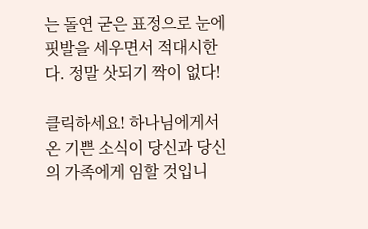는 돌연 굳은 표정으로 눈에 핏발을 세우면서 적대시한다. 정말 삿되기 짝이 없다!

클릭하세요! 하나님에게서 온 기쁜 소식이 당신과 당신의 가족에게 임할 것입니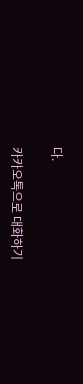다.

카카오톡으로 대화하기